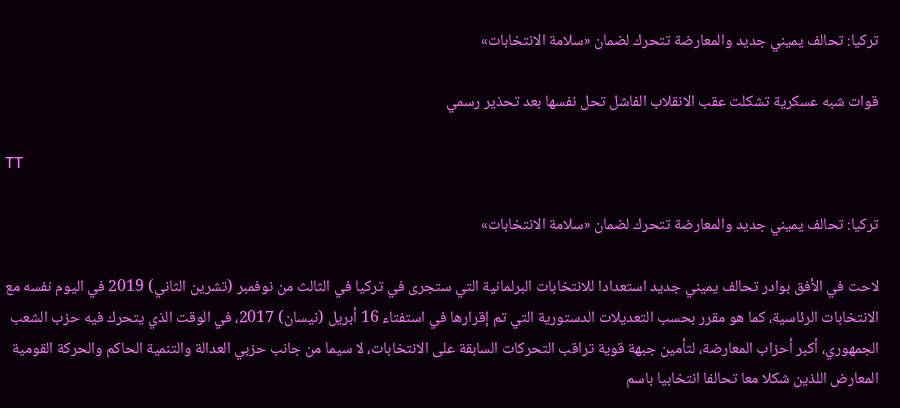تركيا: تحالف يميني جديد والمعارضة تتحرك لضمان «سلامة الانتخابات»

قوات شبه عسكرية تشكلت عقب الانقلاب الفاشل تحل نفسها بعد تحذير رسمي

TT

تركيا: تحالف يميني جديد والمعارضة تتحرك لضمان «سلامة الانتخابات»

لاحت في الأفق بوادر تحالف يميني جديد استعدادا للانتخابات البرلمانية التي ستجرى في تركيا في الثالث من نوفمبر (تشرين الثاني) 2019 في اليوم نفسه مع الانتخابات الرئاسية، كما هو مقرر بحسب التعديلات الدستورية التي تم إقرارها في استفتاء 16 أبريل (نيسان) 2017، في الوقت الذي يتحرك فيه حزب الشعب الجمهوري، أكبر أحزاب المعارضة، لتأمين جبهة قوية تراقب التحركات السابقة على الانتخابات، لا سيما من جانب حزبي العدالة والتنمية الحاكم والحركة القومية المعارض اللذين شكلا معا تحالفا انتخابيا باسم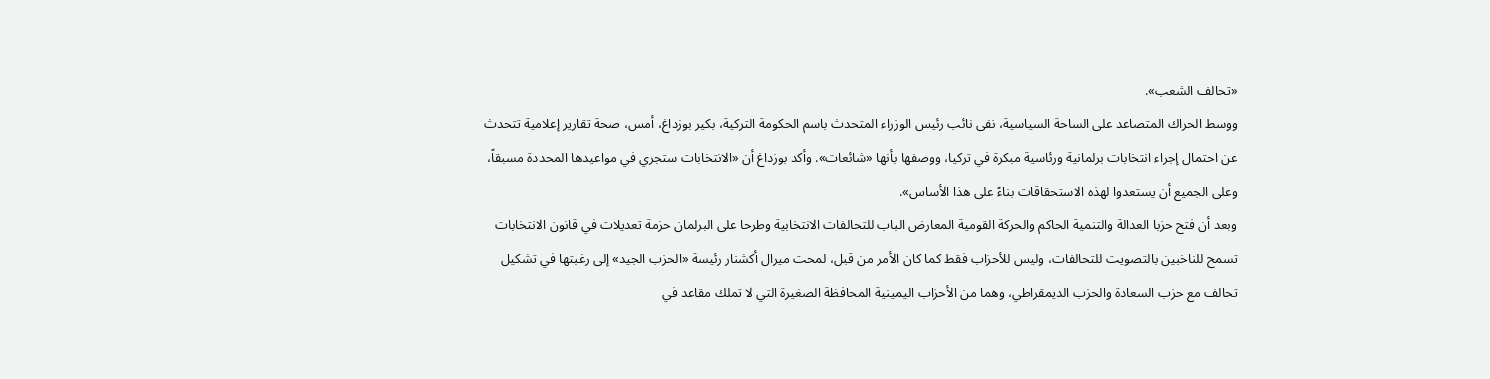«تحالف الشعب».
ووسط الحراك المتصاعد على الساحة السياسية، نفى نائب رئيس الوزراء المتحدث باسم الحكومة التركية، بكير بوزداغ، أمس، صحة تقارير إعلامية تتحدث عن احتمال إجراء انتخابات برلمانية ورئاسية مبكرة في تركيا، ووصفها بأنها «شائعات». وأكد بوزداغ أن «الانتخابات ستجري في مواعيدها المحددة مسبقاً، وعلى الجميع أن يستعدوا لهذه الاستحقاقات بناءً على هذا الأساس».
وبعد أن فتح حزبا العدالة والتنمية الحاكم والحركة القومية المعارض الباب للتحالفات الانتخابية وطرحا على البرلمان حزمة تعديلات في قانون الانتخابات تسمح للناخبين بالتصويت للتحالفات، وليس للأحزاب فقط كما كان الأمر من قبل، لمحت ميرال أكشنار رئيسة «الحزب الجيد» إلى رغبتها في تشكيل تحالف مع حزب السعادة والحزب الديمقراطي، وهما من الأحزاب اليمينية المحافظة الصغيرة التي لا تملك مقاعد في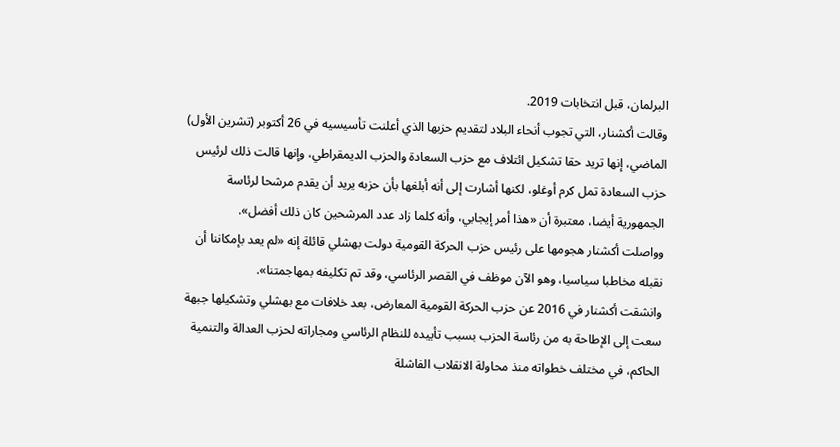البرلمان، قبل انتخابات 2019.
وقالت أكشنار، التي تجوب أنحاء البلاد لتقديم حزبها الذي أعلنت تأسيسيه في 26 أكتوبر (تشرين الأول) الماضي، إنها تريد حقا تشكيل ائتلاف مع حزب السعادة والحزب الديمقراطي، وإنها قالت ذلك لرئيس حزب السعادة تمل كرم أوغلو، لكنها أشارت إلى أنه أبلغها بأن حزبه يريد أن يقدم مرشحا لرئاسة الجمهورية أيضا، معتبرة أن «هذا أمر إيجابي، وأنه كلما زاد عدد المرشحين كان ذلك أفضل».
وواصلت أكشنار هجومها على رئيس حزب الحركة القومية دولت بهشلي قائلة إنه «لم يعد بإمكاننا أن نقبله مخاطبا سياسيا، وهو الآن موظف في القصر الرئاسي، وقد تم تكليفه بمهاجمتنا».
وانشقت أكشنار في 2016 عن حزب الحركة القومية المعارض، بعد خلافات مع بهشلي وتشكيلها جبهة سعت إلى الإطاحة به من رئاسة الحزب بسبب تأييده للنظام الرئاسي ومجاراته لحزب العدالة والتنمية الحاكم، في مختلف خطواته منذ محاولة الانقلاب الفاشلة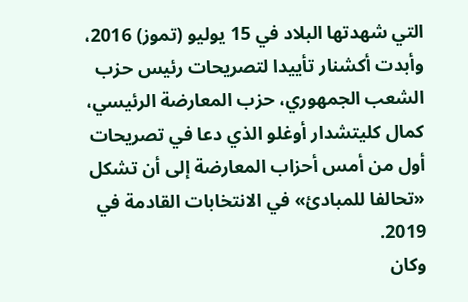التي شهدتها البلاد في 15 يوليو (تموز) 2016، وأبدت أكشنار تأييدا لتصريحات رئيس حزب الشعب الجمهوري، حزب المعارضة الرئيسي، كمال كليتشدار أوغلو الذي دعا في تصريحات أول من أمس أحزاب المعارضة إلى أن تشكل «تحالفا للمبادئ» في الانتخابات القادمة في 2019.
وكان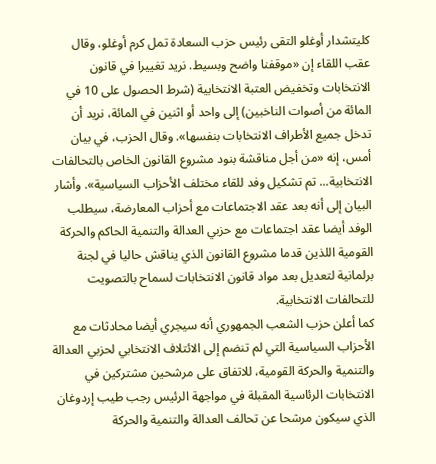كليتشدار أوغلو التقى رئيس حزب السعادة تمل كرم أوغلو، وقال عقب اللقاء إن «موقفنا واضح وبسيط. نريد تغييرا في قانون الانتخابات وتخفيض العتبة الانتخابية (شرط الحصول على 10 في المائة من أصوات الناخبين) إلى واحد أو اثنين في المائة، نريد أن تدخل جميع الأطراف الانتخابات بنفسها». وقال الحزب، في بيان أمس، إنه «من أجل مناقشة بنود مشروع القانون الخاص بالتحالفات الانتخابية... تم تشكيل وفد للقاء مختلف الأحزاب السياسية». وأشار البيان إلى أنه بعد عقد الاجتماعات مع أحزاب المعارضة، سيطلب الوفد أيضا عقد اجتماعات مع حزبي العدالة والتنمية الحاكم والحركة القومية اللذين قدما مشروع القانون الذي يناقش حاليا في لجنة برلمانية لتعديل بعد مواد قانون الانتخابات لسماح بالتصويت للتحالفات الانتخابية.
كما أعلن حزب الشعب الجمهوري أنه سيجري أيضا محادثات مع الأحزاب السياسية التي لم تنضم إلى الائتلاف الانتخابي لحزبي العدالة والتنمية والحركة القومية، للاتفاق على مرشحين مشتركين في الانتخابات الرئاسية المقبلة في مواجهة الرئيس رجب طيب إردوغان الذي سيكون مرشحا عن تحالف العدالة والتنمية والحركة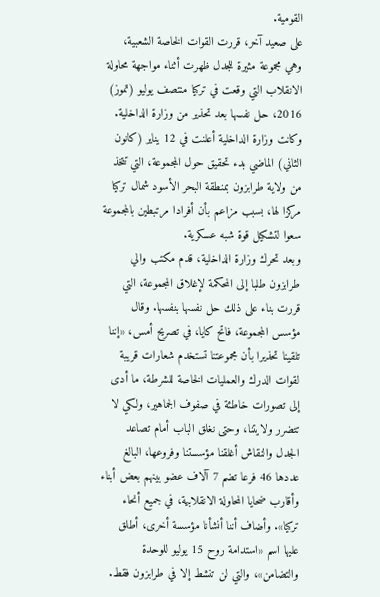القومية.
على صعيد آخر، قررت القوات الخاصة الشعبية، وهي مجموعة مثيرة للجدل ظهرت أثناء مواجهة محاولة الانقلاب التي وقعت في تركيا منتصف يوليو (تموز) 2016، حل نفسها بعد تحذير من وزارة الداخلية. وكانت وزارة الداخلية أعلنت في 12 يناير (كانون الثاني) الماضي بدء تحقيق حول المجموعة، التي تتخذ من ولاية طرابزون بمنطقة البحر الأسود شمال تركيا مركزا لها، بسبب مزاعم بأن أفرادا مرتبطين بالمجموعة سعوا لتشكيل قوة شبه عسكرية.
وبعد تحرك وزارة الداخلية، قدم مكتب والي طرابزون طلبا إلى المحكمة لإغلاق المجموعة، التي قررت بناء على ذلك حل نفسها بنفسها. وقال مؤسس المجموعة، فاتح كايا، في تصريح أمس، «إننا تلقينا تحذيرا بأن مجموعتنا تستخدم شعارات قريبة لقوات الدرك والعمليات الخاصة للشرطة، ما أدى إلى تصورات خاطئة في صفوف الجماهير، ولكي لا تتضرر ولايتنا، وحتى نغلق الباب أمام تصاعد الجدل والنقاش أغلقنا مؤسستنا وفروعها، البالغ عددها 46 فرعا تضم 7 آلاف عضو بينهم بعض أبناء وأقارب ضحايا المحاولة الانقلابية، في جميع أنحاء تركيا». وأضاف أننا أنشأنا مؤسسة أخرى، أطلق عليها اسم «استدامة روح 15 يوليو للوحدة والتضامن»، والتي لن تنشط إلا في طرابزون فقط.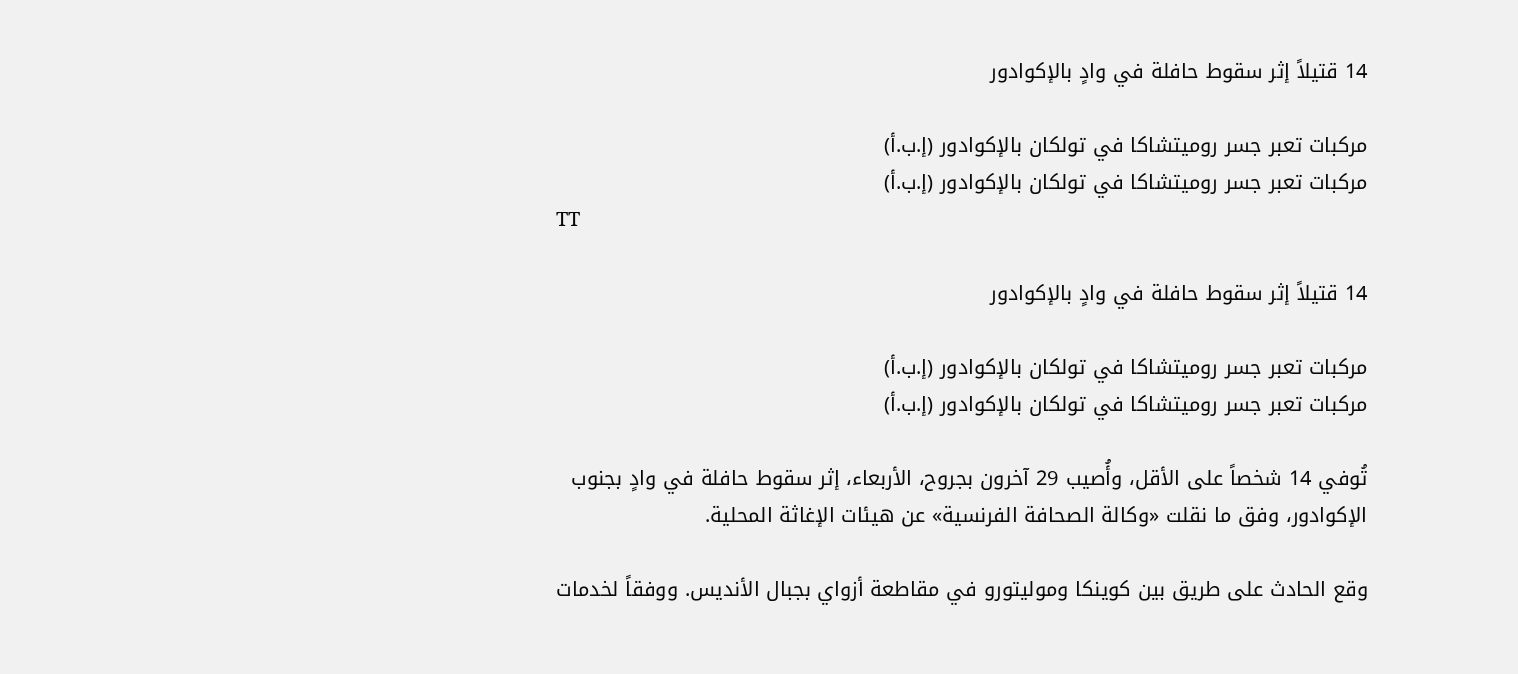14 قتيلاً إثر سقوط حافلة في وادٍ بالإكوادور

مركبات تعبر جسر روميتشاكا في تولكان بالإكوادور (إ.ب.أ)
مركبات تعبر جسر روميتشاكا في تولكان بالإكوادور (إ.ب.أ)
TT

14 قتيلاً إثر سقوط حافلة في وادٍ بالإكوادور

مركبات تعبر جسر روميتشاكا في تولكان بالإكوادور (إ.ب.أ)
مركبات تعبر جسر روميتشاكا في تولكان بالإكوادور (إ.ب.أ)

تُوفي 14 شخصاً على الأقل، وأُصيب 29 آخرون بجروح، الأربعاء، إثر سقوط حافلة في وادٍ بجنوب الإكوادور، وفق ما نقلت «وكالة الصحافة الفرنسية» عن هيئات الإغاثة المحلية.

وقع الحادث على طريق بين كوينكا وموليتورو في مقاطعة أزواي بجبال الأنديس. ووفقاً لخدمات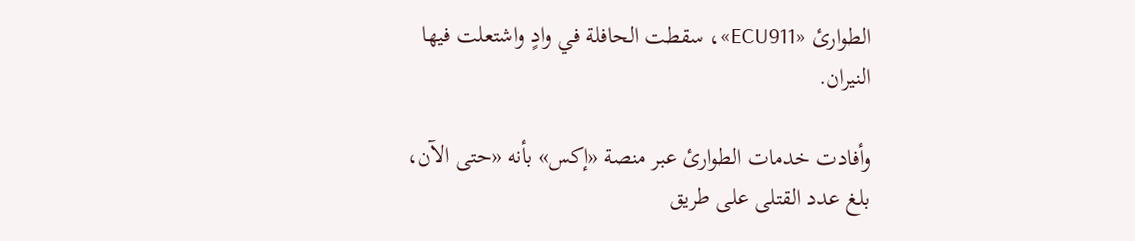الطوارئ «ECU911»، سقطت الحافلة في وادٍ واشتعلت فيها النيران.

وأفادت خدمات الطوارئ عبر منصة «إكس» بأنه «حتى الآن، بلغ عدد القتلى على طريق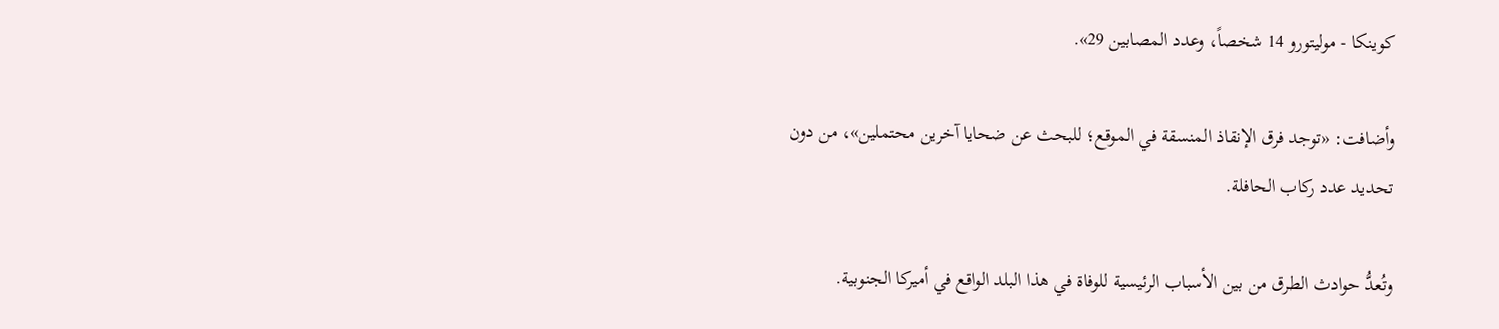كوينكا - موليتورو 14 شخصاً، وعدد المصابين 29».

وأضافت: «توجد فرق الإنقاذ المنسقة في الموقع؛ للبحث عن ضحايا آخرين محتملين»، من دون تحديد عدد ركاب الحافلة.

وتُعدُّ حوادث الطرق من بين الأسباب الرئيسية للوفاة في هذا البلد الواقع في أميركا الجنوبية.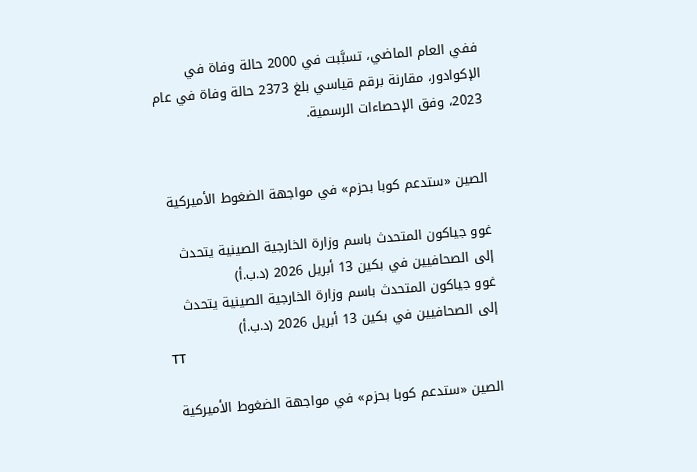ففي العام الماضي، تسبَّبت في 2000 حالة وفاة في الإكوادور، مقارنة برقم قياسي بلغ 2373 حالة وفاة في عام 2023، وفق الإحصاءات الرسمية.


الصين «ستدعم كوبا بحزم» في مواجهة الضغوط الأميركية

غوو جياكون المتحدث باسم وزارة الخارجية الصينية يتحدث إلى الصحافيين في بكين 13 أبريل 2026 (د.ب.أ)
غوو جياكون المتحدث باسم وزارة الخارجية الصينية يتحدث إلى الصحافيين في بكين 13 أبريل 2026 (د.ب.أ)
TT

الصين «ستدعم كوبا بحزم» في مواجهة الضغوط الأميركية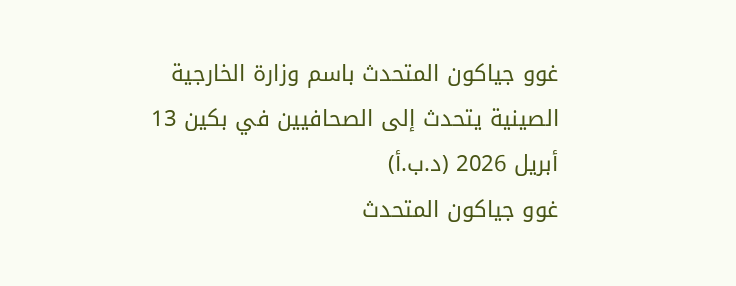غوو جياكون المتحدث باسم وزارة الخارجية الصينية يتحدث إلى الصحافيين في بكين 13 أبريل 2026 (د.ب.أ)
غوو جياكون المتحدث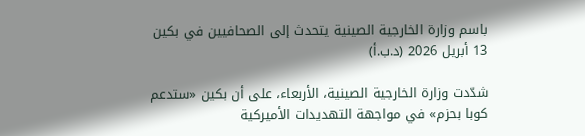باسم وزارة الخارجية الصينية يتحدث إلى الصحافيين في بكين 13 أبريل 2026 (د.ب.أ)

شدّدت وزارة الخارجية الصينية، الأربعاء، على أن بكين «ستدعم كوبا بحزم» في مواجهة التهديدات الأميركية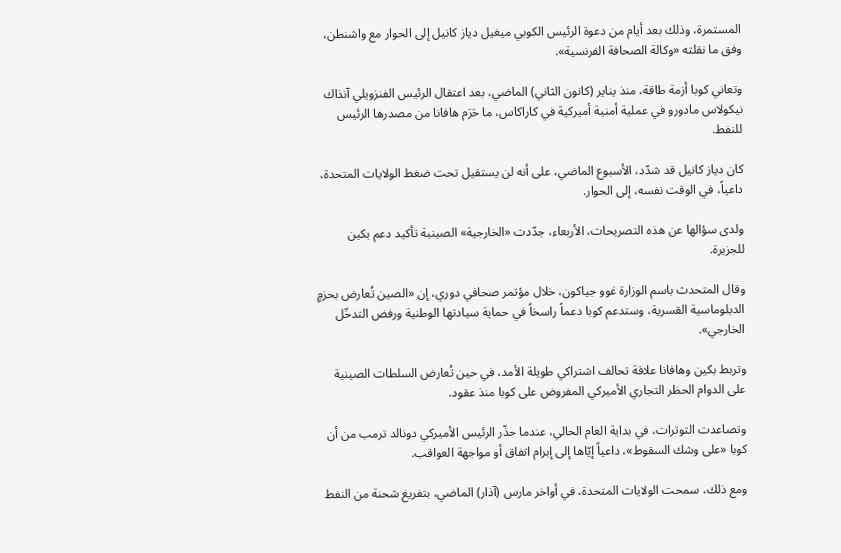المستمرة، وذلك بعد أيام من دعوة الرئيس الكوبي ميغيل دياز كانيل إلى الحوار مع واشنطن، وفق ما نقلته «وكالة الصحافة الفرنسية».

وتعاني كوبا أزمة طاقة، منذ يناير (كانون الثاني) الماضي، بعد اعتقال الرئيس الفنزويلي آنذاك نيكولاس مادورو في عملية أمنية أميركية في كاراكاس، ما حَرَم هافانا من مصدرها الرئيس للنفط.

كان دياز كانيل قد شدّد، الأسبوع الماضي، على أنه لن يستقيل تحت ضغط الولايات المتحدة، داعياً، في الوقت نفسه، إلى الحوار.

ولدى سؤالها عن هذه التصريحات، الأربعاء، جدّدت «الخارجية» الصينية تأكيد دعم بكين للجزيرة.

وقال المتحدث باسم الوزارة غوو جياكون، خلال مؤتمر صحافي دوري، إن «الصين تُعارض بحزمٍ الدبلوماسية القسرية، وستدعم كوبا دعماً راسخاً في حماية سيادتها الوطنية ورفض التدخّل الخارجي».

وتربط بكين وهافانا علاقة تحالف اشتراكي طويلة الأمد، في حين تُعارض السلطات الصينية على الدوام الحظر التجاري الأميركي المفروض على كوبا منذ عقود.

وتصاعدت التوترات، في بداية العام الحالي، عندما حذّر الرئيس الأميركي دونالد ترمب من أن كوبا «على وشك السقوط»، داعياً إيّاها إلى إبرام اتفاق أو مواجهة العواقب.

ومع ذلك، سمحت الولايات المتحدة، في أواخر مارس (آذار) الماضي، بتفريغ شحنة من النفط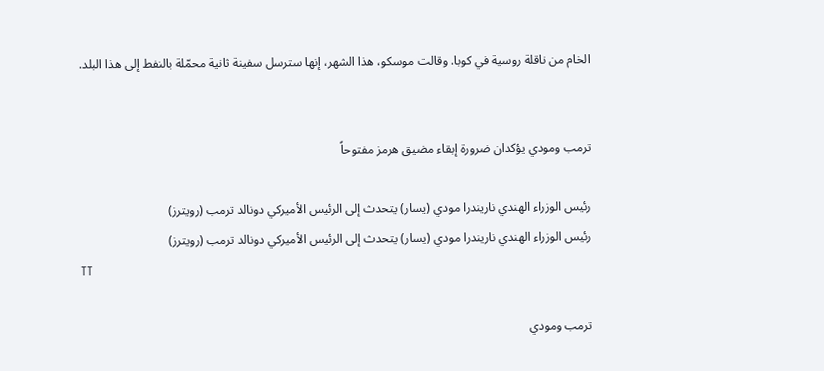الخام من ناقلة روسية في كوبا. وقالت موسكو، هذا الشهر، إنها سترسل سفينة ثانية محمّلة بالنفط إلى هذا البلد.


ترمب ومودي يؤكدان ضرورة إبقاء مضيق هرمز مفتوحاً

رئيس الوزراء الهندي ناريندرا مودي (يسار) يتحدث إلى الرئيس الأميركي دونالد ترمب (رويترز)
رئيس الوزراء الهندي ناريندرا مودي (يسار) يتحدث إلى الرئيس الأميركي دونالد ترمب (رويترز)
TT

ترمب ومودي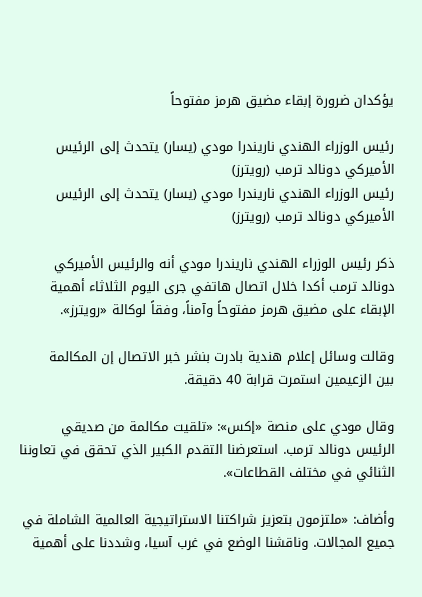يؤكدان ضرورة إبقاء مضيق هرمز مفتوحاً

رئيس الوزراء الهندي ناريندرا مودي (يسار) يتحدث إلى الرئيس الأميركي دونالد ترمب (رويترز)
رئيس الوزراء الهندي ناريندرا مودي (يسار) يتحدث إلى الرئيس الأميركي دونالد ترمب (رويترز)

ذكر رئيس الوزراء الهندي ناريندرا مودي أنه والرئيس الأميركي دونالد ترمب أكدا خلال اتصال هاتفي جرى اليوم الثلاثاء أهمية الإبقاء على مضيق هرمز مفتوحاً وآمناً، وفقاً لوكالة «رويترز».

وقالت وسائل إعلام هندية بادرت بنشر خبر الاتصال ‌إن المكالمة بين ‌الزعيمين استمرت ‌قرابة 40 دقيقة.

وقال مودي على منصة «إكس»: «تلقيت مكالمة من صديقي الرئيس دونالد ترمب. استعرضنا التقدم الكبير الذي تحقق في تعاوننا الثنائي في مختلف القطاعات».

وأضاف: «ملتزمون بتعزيز شراكتنا الاستراتيجية ‌العالمية ‌الشاملة في جميع المجالات. وناقشنا ‌الوضع في غرب آسيا، ‌وشددنا على أهمية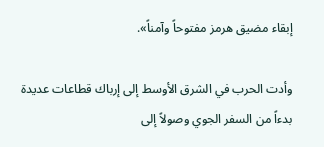إبقاء مضيق هرمز مفتوحاً وآمناً».

وأدت الحرب في الشرق الأوسط إلى إرباك ‌قطاعات عديدة بدءاً من السفر الجوي وصولاً إلى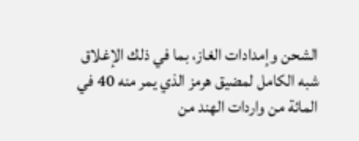الشحن وإمدادات الغاز، بما في ذلك الإغلاق شبه الكامل لمضيق هرمز الذي يمر منه 40 في المائة من واردات الهند من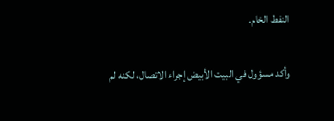النفط الخام.

وأكد مسؤول في البيت الأبيض إجراء الاتصال، لكنه لم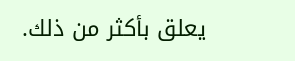يعلق بأكثر من ذلك.